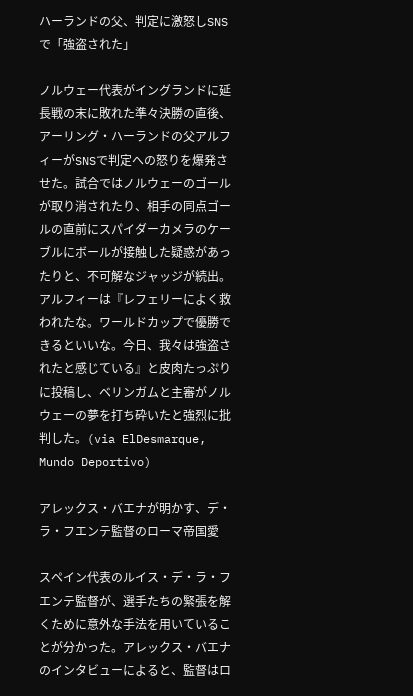ハーランドの父、判定に激怒しSNSで「強盗された」

ノルウェー代表がイングランドに延長戦の末に敗れた準々決勝の直後、アーリング・ハーランドの父アルフィーがSNSで判定への怒りを爆発させた。試合ではノルウェーのゴールが取り消されたり、相手の同点ゴールの直前にスパイダーカメラのケーブルにボールが接触した疑惑があったりと、不可解なジャッジが続出。アルフィーは『レフェリーによく救われたな。ワールドカップで優勝できるといいな。今日、我々は強盗されたと感じている』と皮肉たっぷりに投稿し、ベリンガムと主審がノルウェーの夢を打ち砕いたと強烈に批判した。(via ElDesmarque, Mundo Deportivo)

アレックス・バエナが明かす、デ・ラ・フエンテ監督のローマ帝国愛

スペイン代表のルイス・デ・ラ・フエンテ監督が、選手たちの緊張を解くために意外な手法を用いていることが分かった。アレックス・バエナのインタビューによると、監督はロ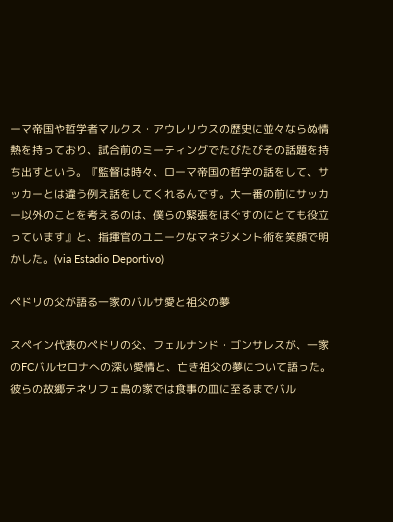ーマ帝国や哲学者マルクス・アウレリウスの歴史に並々ならぬ情熱を持っており、試合前のミーティングでたびたびその話題を持ち出すという。『監督は時々、ローマ帝国の哲学の話をして、サッカーとは違う例え話をしてくれるんです。大一番の前にサッカー以外のことを考えるのは、僕らの緊張をほぐすのにとても役立っています』と、指揮官のユニークなマネジメント術を笑顔で明かした。(via Estadio Deportivo)

ペドリの父が語る一家のバルサ愛と祖父の夢

スペイン代表のペドリの父、フェルナンド・ゴンサレスが、一家のFCバルセロナへの深い愛情と、亡き祖父の夢について語った。彼らの故郷テネリフェ島の家では食事の皿に至るまでバル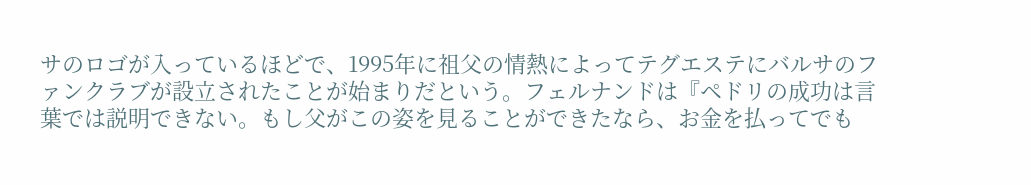サのロゴが入っているほどで、1995年に祖父の情熱によってテグエステにバルサのファンクラブが設立されたことが始まりだという。フェルナンドは『ペドリの成功は言葉では説明できない。もし父がこの姿を見ることができたなら、お金を払ってでも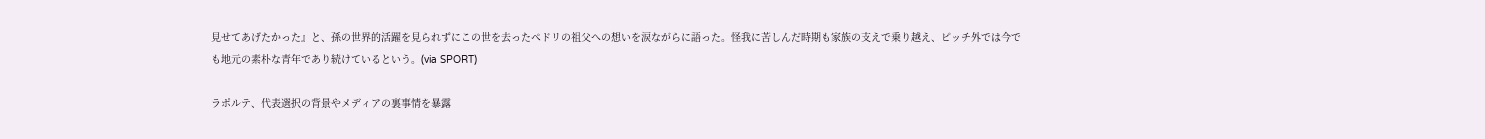見せてあげたかった』と、孫の世界的活躍を見られずにこの世を去ったペドリの祖父への想いを涙ながらに語った。怪我に苦しんだ時期も家族の支えで乗り越え、ピッチ外では今でも地元の素朴な青年であり続けているという。(via SPORT)

ラポルテ、代表選択の背景やメディアの裏事情を暴露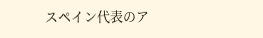スペイン代表のア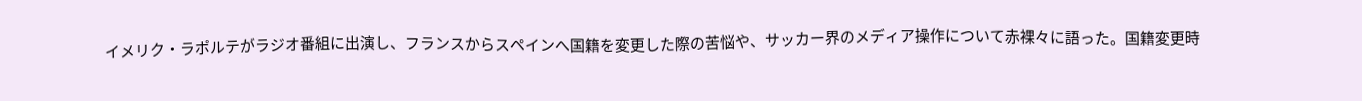イメリク・ラポルテがラジオ番組に出演し、フランスからスペインへ国籍を変更した際の苦悩や、サッカー界のメディア操作について赤裸々に語った。国籍変更時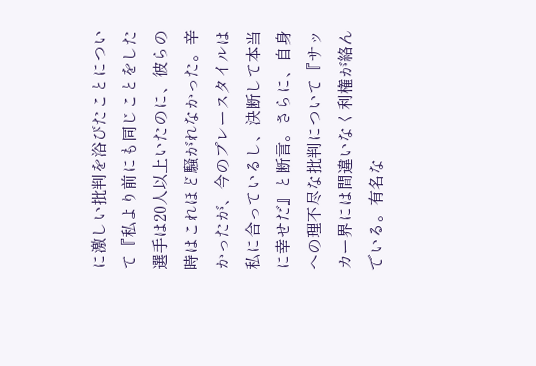に激しい批判を浴びたことについて『私より前にも同じことをした選手は20人以上いたのに、彼らの時はこれほど騒がれなかった。辛かったが、今のプレースタイルは私に合っているし、決断して本当に幸せだ』と断言。さらに、自身への理不尽な批判について『サッカー界には間違いなく利権が絡んでいる。有名な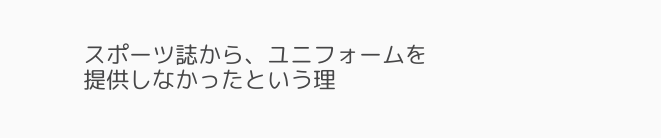スポーツ誌から、ユニフォームを提供しなかったという理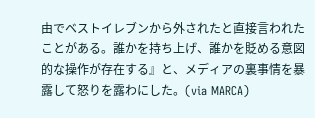由でベストイレブンから外されたと直接言われたことがある。誰かを持ち上げ、誰かを貶める意図的な操作が存在する』と、メディアの裏事情を暴露して怒りを露わにした。(via MARCA)